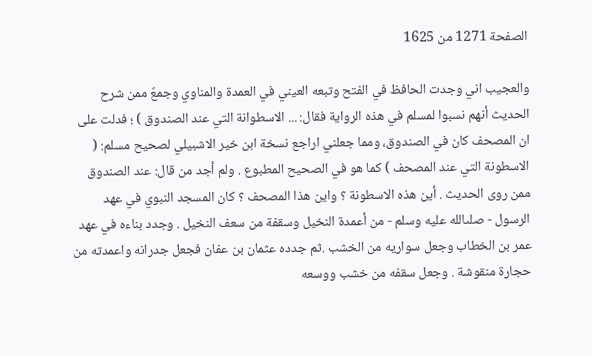الصفحة 1271 من 1625

والعجيب اني وجدت الحافظ في الفتح وتبعه العيني في العمدة والمناوي وجمعٌ ممن شرح الحديث أنهم نسبوا لمسلم في هذه الرواية فقال: ... الاسطوانة التي عند الصندوق ) ؛ فدلت على ان المصحف كان في الصندوق، ومما جعلني اراجع نسخة ابن خير الاشبيلي لصحيح مسلم: ( الاسطونة التي عند المصحف ) كما هو في الصحيح المطبوع . ولم أجد من قال: عند الصندوق ممن روى الحديث . أين هذه الاسطونة ؟ واين هذا المصحف ؟ كان المسجد النبوي في عهد الرسول - صلىالله عليه وسلم - من أعمدة النخيل وسقفة من سعف النخيل . وجدد بناءه في عهد عمر بن الخطاب وجعل سواريه من الخشب .ثم جدده عثمان بن عفان فجعل جدرانه واعمدته من حجارة منقوشة . وجعل سقفه من خشب ووسعه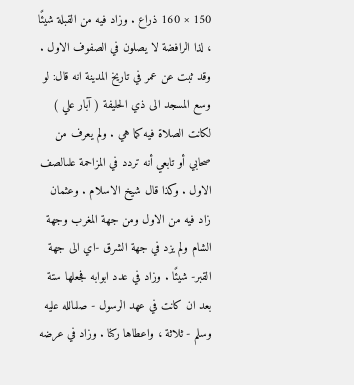150 × 160 ذراع . وزاد فيه من القبلة شيئًا ، لذا الرافضة لا يصلون في الصفوف الاول . وقد ثبت عن عمر في تاريخ المدينة انه قال: لو وسع المسجد الى ذي الحليفة ( آبار علي ) لكانت الصلاة فيه كما هي . ولم يعرف من صحابي أو تابعي أنه تردد في المزاحمة علىالصف الاول . وكذا قال شيخ الاسلام . وعثمان زاد فيه من الاول ومن جهة المغرب وجهة الشام ولم يزد في جهة الشرق -اي الى جهة القبر- شيئًا . وزاد في عدد ابوابه فجعلها ستة بعد ان كانت في عهد الرسول - صلىالله عليه وسلم - ثلاثة ، واعطاها ركنا . وزاد في عرضه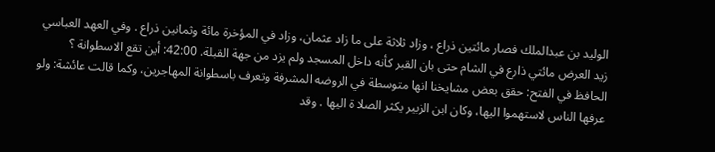الوليد بن عبدالملك فصار مائتين ذراع ، وزاد ثلاثة على ما زاد عثمان، وزاد في المؤخرة مائة وثمانين ذراع . وفي العهد العباسي زيد العرض مائتي ذارع في الشام حتى بان القبر كأنه داخل المسجد ولم يزد من جهة القبلة. 42:00: أين تقع الاسطوانة ؟ الحافظ في الفتح: حقق بعض مشايخنا انها متوسطة في الروضه المشرفة وتعرف باسطوانة المهاجرين، وكما قالت عائشة: ولو عرفها الناس لاستهموا اليها، وكان ابن الزبير يكثر الصلا ة اليها . وقد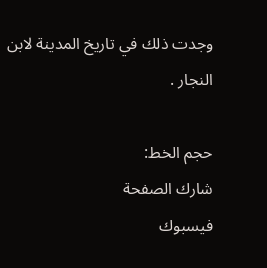وجدت ذلك في تاريخ المدينة لابن النجار .

حجم الخط:
شارك الصفحة
فيسبوك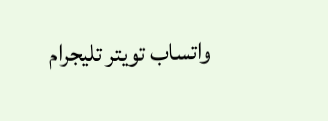واتساب تويتر تليجرام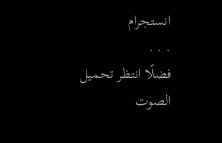انستجرام
. . .
فضلًا انتظر تحميل الصوت